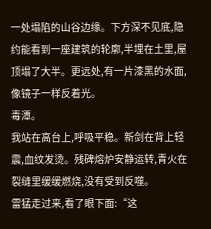一处塌陷的山谷边缘。下方深不见底,隐约能看到一座建筑的轮廓,半埋在土里,屋顶塌了大半。更远处,有一片漆黑的水面,像镜子一样反着光。
毒潭。
我站在高台上,呼吸平稳。新剑在背上轻震,血纹发烫。残碑熔炉安静运转,青火在裂缝里缓缓燃烧,没有受到反噬。
雷猛走过来,看了眼下面:“这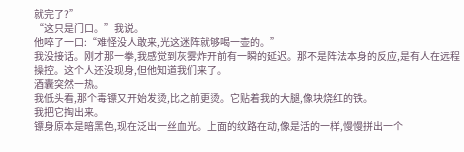就完了?”
“这只是门口。”我说。
他啐了一口:“难怪没人敢来,光这迷阵就够喝一壶的。”
我没接话。刚才那一拳,我感觉到灰雾炸开前有一瞬的延迟。那不是阵法本身的反应,是有人在远程操控。这个人还没现身,但他知道我们来了。
酒囊突然一热。
我低头看,那个毒镖又开始发烫,比之前更烫。它贴着我的大腿,像块烧红的铁。
我把它掏出来。
镖身原本是暗黑色,现在泛出一丝血光。上面的纹路在动,像是活的一样,慢慢拼出一个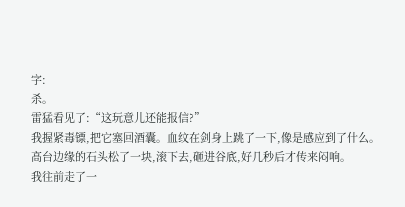字:
杀。
雷猛看见了:“这玩意儿还能报信?”
我握紧毒镖,把它塞回酒囊。血纹在剑身上跳了一下,像是感应到了什么。
高台边缘的石头松了一块,滚下去,砸进谷底,好几秒后才传来闷响。
我往前走了一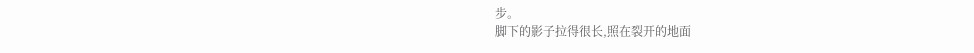步。
脚下的影子拉得很长,照在裂开的地面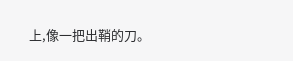上,像一把出鞘的刀。